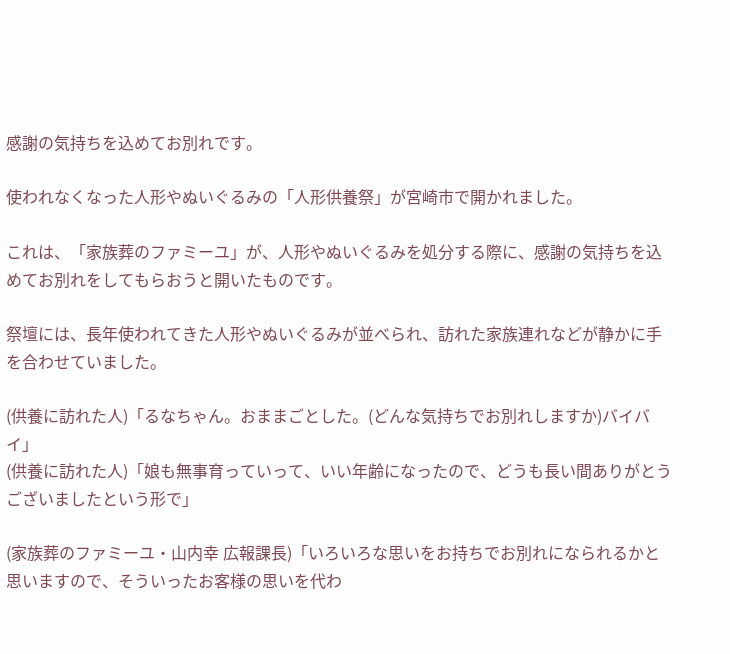感謝の気持ちを込めてお別れです。

使われなくなった人形やぬいぐるみの「人形供養祭」が宮崎市で開かれました。

これは、「家族葬のファミーユ」が、人形やぬいぐるみを処分する際に、感謝の気持ちを込めてお別れをしてもらおうと開いたものです。

祭壇には、長年使われてきた人形やぬいぐるみが並べられ、訪れた家族連れなどが静かに手を合わせていました。

(供養に訪れた人)「るなちゃん。おままごとした。(どんな気持ちでお別れしますか)バイバイ」
(供養に訪れた人)「娘も無事育っていって、いい年齢になったので、どうも長い間ありがとうございましたという形で」

(家族葬のファミーユ・山内幸 広報課長)「いろいろな思いをお持ちでお別れになられるかと思いますので、そういったお客様の思いを代わ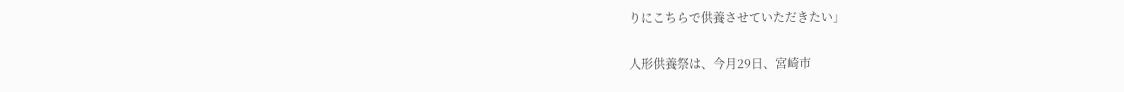りにこちらで供養させていただきたい」

人形供養祭は、今月29日、宮崎市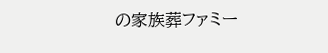の家族葬ファミー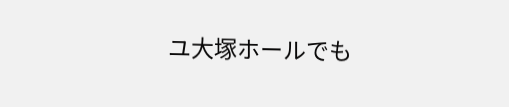ユ大塚ホールでも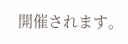開催されます。